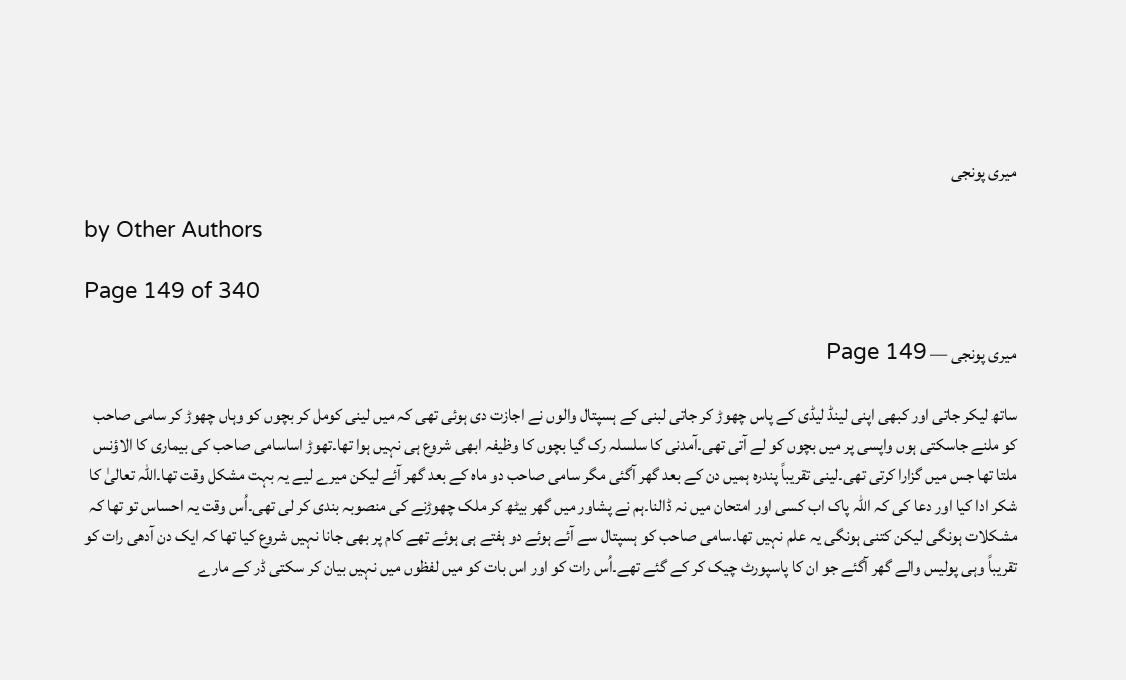میری پونجی

by Other Authors

Page 149 of 340

میری پونجی — Page 149

ساتھ لیکر جاتی اور کبھی اپنی لینڈ لیڈی کے پاس چھوڑ کر جاتی لبنی کے ہسپتال والوں نے اجازت دی ہوئی تھی کہ میں لینی کومل کر بچوں کو وہاں چھوڑ کر سامی صاحب کو ملنے جاسکتی ہوں واپسی پر میں بچوں کو لے آتی تھی۔آمدنی کا سلسلہ رک گیا بچوں کا وظیفہ ابھی شروع ہی نہیں ہوا تھا۔تھوڑ اساسامی صاحب کی بیماری کا الاؤنس ملتا تھا جس میں گزارا کرتی تھی۔لینی تقریباً پندرہ ہمیں دن کے بعد گھر آگئی مگر سامی صاحب دو ماہ کے بعد گھر آئے لیکن میرے لیے یہ بہت مشکل وقت تھا۔اللہ تعالیٰ کا شکر ادا کیا اور دعا کی کہ اللہ پاک اب کسی اور امتحان میں نہ ڈالنا۔ہم نے پشاور میں گھر بیٹھ کر ملک چھوڑنے کی منصوبہ بندی کر لی تھی۔اُس وقت یہ احساس تو تھا کہ مشکلات ہونگی لیکن کتنی ہونگی یہ علم نہیں تھا۔سامی صاحب کو ہسپتال سے آئے ہوئے دو ہفتے ہی ہوئے تھے کام پر بھی جانا نہیں شروع کیا تھا کہ ایک دن آدھی رات کو تقریباً وہی پولیس والے گھر آگئے جو ان کا پاسپورٹ چیک کر کے گئے تھے۔اُس رات کو اور اس بات کو میں لفظوں میں نہیں بیان کر سکتی ڈر کے مارے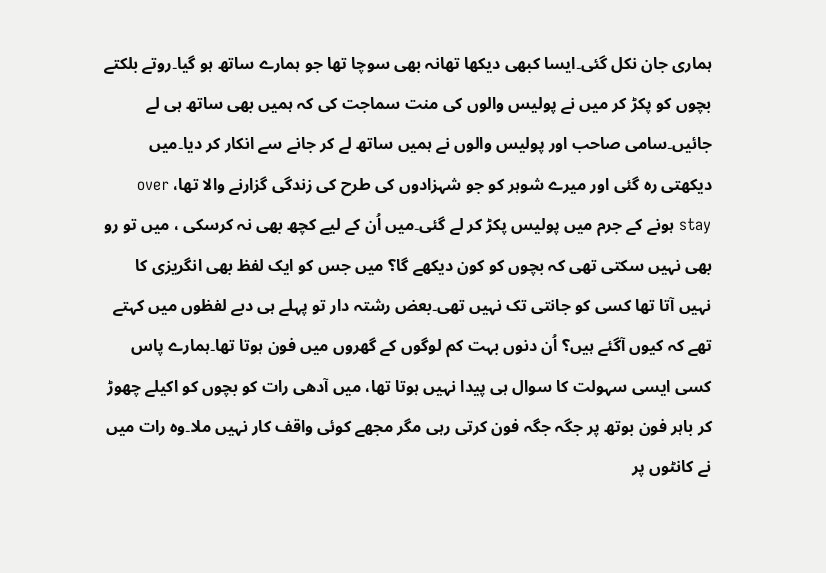ہماری جان نکل گئی۔ایسا کبھی دیکھا تھانہ بھی سوچا تھا جو ہمارے ساتھ ہو گیا۔روتے بلکتے بچوں کو پکڑ کر میں نے پولیس والوں کی منت سماجت کی کہ ہمیں بھی ساتھ ہی لے جائیں۔سامی صاحب اور پولیس والوں نے ہمیں ساتھ لے کر جانے سے انکار کر دیا۔میں دیکھتی رہ گئی اور میرے شوہر کو جو شہزادوں کی طرح کی زندگی گزارنے والا تھا، over stay ہونے کے جرم میں پولیس پکڑ کر لے گئی۔میں اُن کے لیے کچھ بھی نہ کرسکی ، میں تو رو بھی نہیں سکتی تھی کہ بچوں کو کون دیکھے گا؟ میں جس کو ایک لفظ بھی انگریزی کا نہیں آتا تھا کسی کو جانتی تک نہیں تھی۔بعض رشتہ دار تو پہلے ہی دبے لفظوں میں کہتے تھے کہ کیوں آگئے ہیں؟ اُن دنوں بہت کم لوگوں کے گھروں میں فون ہوتا تھا۔ہمارے پاس کسی ایسی سہولت کا سوال ہی پیدا نہیں ہوتا تھا، میں آدھی رات کو بچوں کو اکیلے چھوڑ کر باہر فون بوتھ پر جگہ جگہ فون کرتی رہی مگر مجھے کوئی واقف کار نہیں ملا۔وہ رات میں نے کانٹوں پر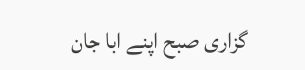گزاری صبح اپنے ابا جان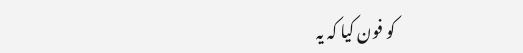کو فون کیا کہ یہ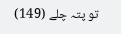تو پتہ چلے (149)